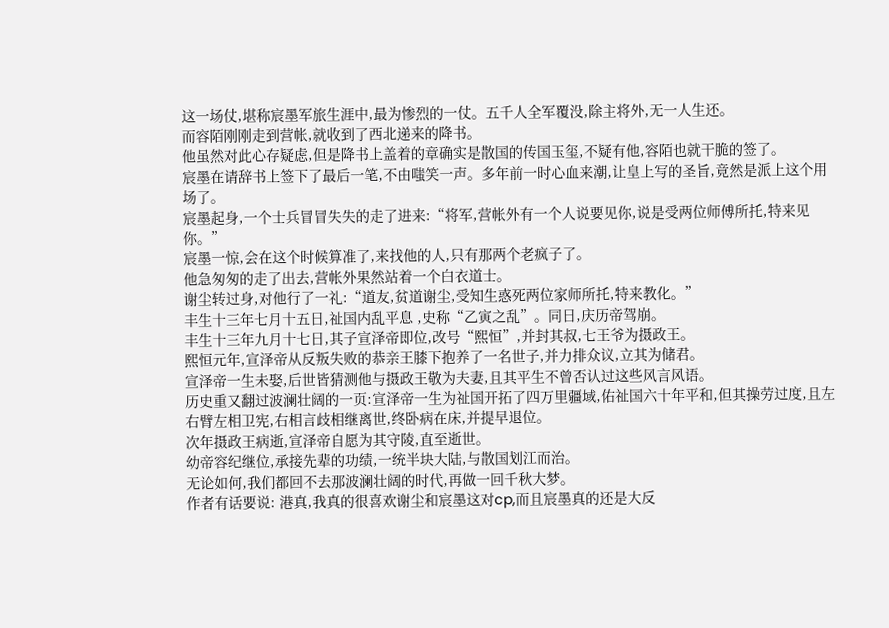这一场仗,堪称宸墨军旅生涯中,最为惨烈的一仗。五千人全军覆没,除主将外,无一人生还。
而容陌刚刚走到营帐,就收到了西北递来的降书。
他虽然对此心存疑虑,但是降书上盖着的章确实是散国的传国玉玺,不疑有他,容陌也就干脆的签了。
宸墨在请辞书上签下了最后一笔,不由嗤笑一声。多年前一时心血来潮,让皇上写的圣旨,竟然是派上这个用场了。
宸墨起身,一个士兵冒冒失失的走了进来:“将军,营帐外有一个人说要见你,说是受两位师傅所托,特来见你。”
宸墨一惊,会在这个时候算准了,来找他的人,只有那两个老疯子了。
他急匆匆的走了出去,营帐外果然站着一个白衣道士。
谢尘转过身,对他行了一礼:“道友,贫道谢尘,受知生惑死两位家师所托,特来教化。”
丰生十三年七月十五日,祉国内乱平息 ,史称“乙寅之乱”。同日,庆历帝驾崩。
丰生十三年九月十七日,其子宣泽帝即位,改号“熙恒”,并封其叔,七王爷为摄政王。
熙恒元年,宣泽帝从反叛失败的恭亲王膝下抱养了一名世子,并力排众议,立其为储君。
宣泽帝一生未娶,后世皆猜测他与摄政王敬为夫妻,且其平生不曾否认过这些风言风语。
历史重又翻过波澜壮阔的一页:宣泽帝一生为祉国开拓了四万里疆域,佑祉国六十年平和,但其操劳过度,且左右臂左相卫宪,右相言歧相继离世,终卧病在床,并提早退位。
次年摄政王病逝,宣泽帝自愿为其守陵,直至逝世。
幼帝容纪继位,承接先辈的功绩,一统半块大陆,与散国划江而治。
无论如何,我们都回不去那波澜壮阔的时代,再做一回千秋大梦。
作者有话要说: 港真,我真的很喜欢谢尘和宸墨这对cp,而且宸墨真的还是大反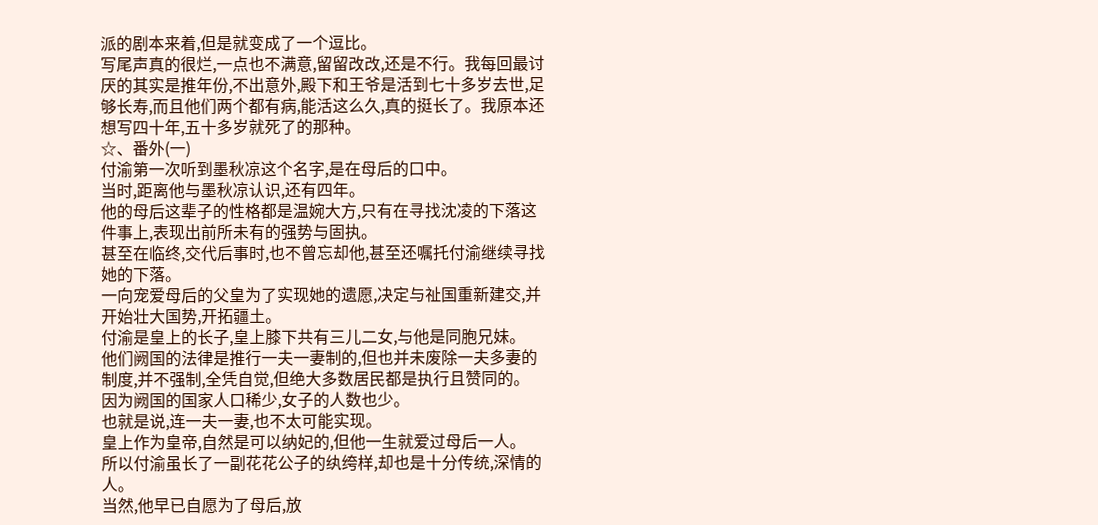派的剧本来着,但是就变成了一个逗比。
写尾声真的很烂,一点也不满意,留留改改,还是不行。我每回最讨厌的其实是推年份,不出意外,殿下和王爷是活到七十多岁去世,足够长寿,而且他们两个都有病,能活这么久,真的挺长了。我原本还想写四十年,五十多岁就死了的那种。
☆、番外(一)
付渝第一次听到墨秋凉这个名字,是在母后的口中。
当时,距离他与墨秋凉认识,还有四年。
他的母后这辈子的性格都是温婉大方,只有在寻找沈凌的下落这件事上,表现出前所未有的强势与固执。
甚至在临终,交代后事时,也不曾忘却他,甚至还嘱托付渝继续寻找她的下落。
一向宠爱母后的父皇为了实现她的遗愿,决定与祉国重新建交,并开始壮大国势,开拓疆土。
付渝是皇上的长子,皇上膝下共有三儿二女,与他是同胞兄妹。
他们阙国的法律是推行一夫一妻制的,但也并未废除一夫多妻的制度,并不强制,全凭自觉,但绝大多数居民都是执行且赞同的。
因为阙国的国家人口稀少,女子的人数也少。
也就是说,连一夫一妻,也不太可能实现。
皇上作为皇帝,自然是可以纳妃的,但他一生就爱过母后一人。
所以付渝虽长了一副花花公子的纨绔样,却也是十分传统,深情的人。
当然,他早已自愿为了母后,放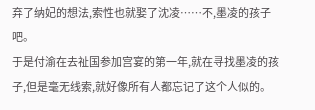弃了纳妃的想法,索性也就娶了沈凌……不,墨凌的孩子吧。
于是付渝在去祉国参加宫宴的第一年,就在寻找墨凌的孩子,但是毫无线索,就好像所有人都忘记了这个人似的。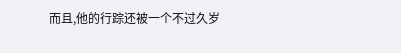而且,他的行踪还被一个不过久岁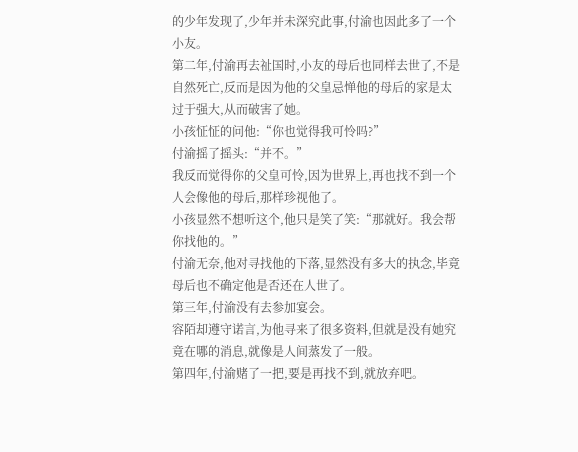的少年发现了,少年并未深究此事,付渝也因此多了一个小友。
第二年,付渝再去祉国时,小友的母后也同样去世了,不是自然死亡,反而是因为他的父皇忌惮他的母后的家是太过于强大,从而破害了她。
小孩怔怔的问他:“你也觉得我可怜吗?”
付渝摇了摇头:“并不。”
我反而觉得你的父皇可怜,因为世界上,再也找不到一个人会像他的母后,那样珍视他了。
小孩显然不想听这个,他只是笑了笑:“那就好。我会帮你找他的。”
付渝无奈,他对寻找他的下落,显然没有多大的执念,毕竟母后也不确定他是否还在人世了。
第三年,付渝没有去参加宴会。
容陌却遵守诺言,为他寻来了很多资料,但就是没有她究竟在哪的消息,就像是人间蒸发了一般。
第四年,付渝赌了一把,要是再找不到,就放弃吧。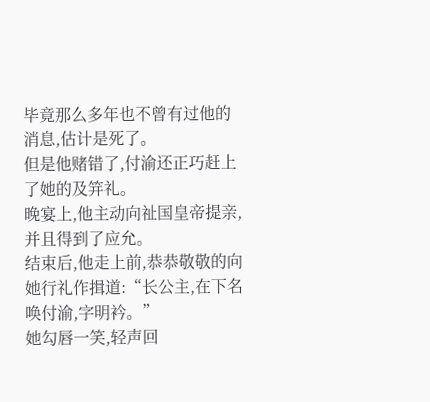毕竟那么多年也不曾有过他的消息,估计是死了。
但是他赌错了,付渝还正巧赶上了她的及笄礼。
晚宴上,他主动向祉国皇帝提亲,并且得到了应允。
结束后,他走上前,恭恭敬敬的向她行礼作揖道:“长公主,在下名唤付渝,字明衿。”
她勾唇一笑,轻声回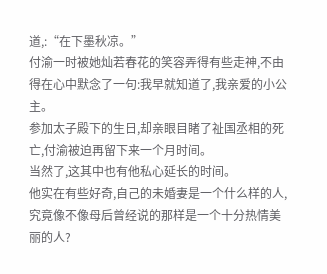道,:“在下墨秋凉。”
付渝一时被她灿若春花的笑容弄得有些走神,不由得在心中默念了一句:我早就知道了,我亲爱的小公主。
参加太子殿下的生日,却亲眼目睹了祉国丞相的死亡,付渝被迫再留下来一个月时间。
当然了,这其中也有他私心延长的时间。
他实在有些好奇,自己的未婚妻是一个什么样的人,究竟像不像母后曾经说的那样是一个十分热情美丽的人?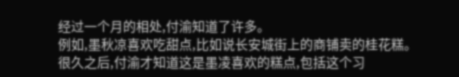经过一个月的相处,付渝知道了许多。
例如,墨秋凉喜欢吃甜点,比如说长安城街上的商铺卖的桂花糕。
很久之后,付渝才知道这是墨凌喜欢的糕点,包括这个习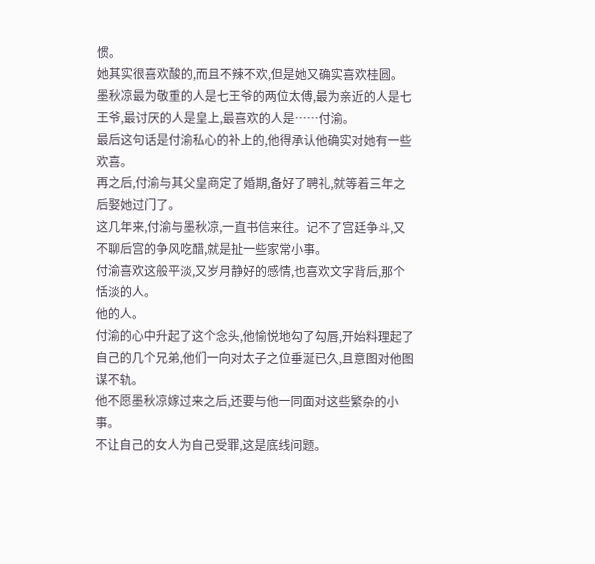惯。
她其实很喜欢酸的,而且不辣不欢,但是她又确实喜欢桂圆。
墨秋凉最为敬重的人是七王爷的两位太傅,最为亲近的人是七王爷,最讨厌的人是皇上,最喜欢的人是……付渝。
最后这句话是付渝私心的补上的,他得承认他确实对她有一些欢喜。
再之后,付渝与其父皇商定了婚期,备好了聘礼,就等着三年之后娶她过门了。
这几年来,付渝与墨秋凉,一直书信来往。记不了宫廷争斗,又不聊后宫的争风吃醋,就是扯一些家常小事。
付渝喜欢这般平淡,又岁月静好的感情,也喜欢文字背后,那个恬淡的人。
他的人。
付渝的心中升起了这个念头,他愉悦地勾了勾唇,开始料理起了自己的几个兄弟,他们一向对太子之位垂涎已久,且意图对他图谋不轨。
他不愿墨秋凉嫁过来之后,还要与他一同面对这些繁杂的小事。
不让自己的女人为自己受罪,这是底线问题。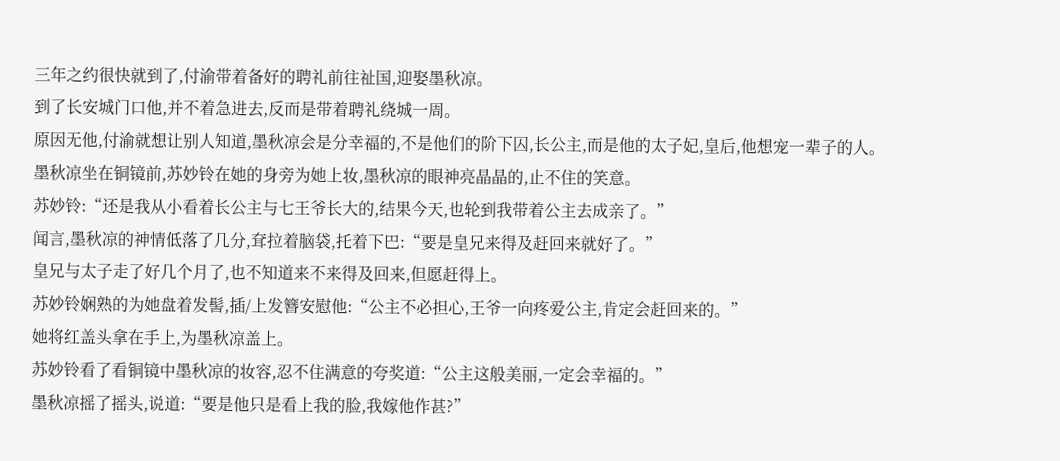三年之约很快就到了,付渝带着备好的聘礼前往祉国,迎娶墨秋凉。
到了长安城门口他,并不着急进去,反而是带着聘礼绕城一周。
原因无他,付渝就想让别人知道,墨秋凉会是分幸福的,不是他们的阶下囚,长公主,而是他的太子妃,皇后,他想宠一辈子的人。
墨秋凉坐在铜镜前,苏妙铃在她的身旁为她上妆,墨秋凉的眼神亮晶晶的,止不住的笑意。
苏妙铃:“还是我从小看着长公主与七王爷长大的,结果今天,也轮到我带着公主去成亲了。”
闻言,墨秋凉的神情低落了几分,耷拉着脑袋,托着下巴:“要是皇兄来得及赶回来就好了。”
皇兄与太子走了好几个月了,也不知道来不来得及回来,但愿赶得上。
苏妙铃娴熟的为她盘着发髻,插/上发簪安慰他:“公主不必担心,王爷一向疼爱公主,肯定会赶回来的。”
她将红盖头拿在手上,为墨秋凉盖上。
苏妙铃看了看铜镜中墨秋凉的妆容,忍不住满意的夸奖道:“公主这般美丽,一定会幸福的。”
墨秋凉摇了摇头,说道:“要是他只是看上我的脸,我嫁他作甚?”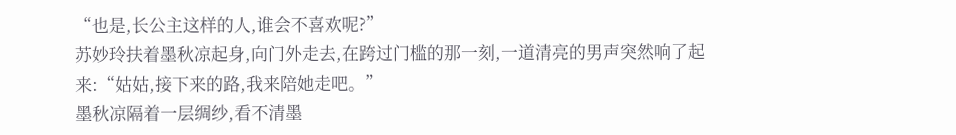“也是,长公主这样的人,谁会不喜欢呢?”
苏妙玲扶着墨秋凉起身,向门外走去,在跨过门槛的那一刻,一道清亮的男声突然响了起来:“姑姑,接下来的路,我来陪她走吧。”
墨秋凉隔着一层绸纱,看不清墨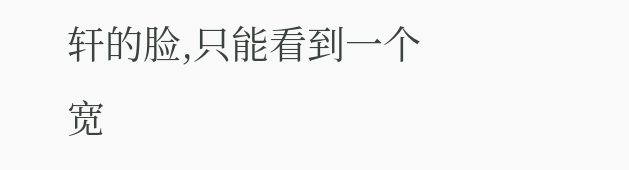轩的脸,只能看到一个宽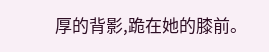厚的背影,跪在她的膝前。